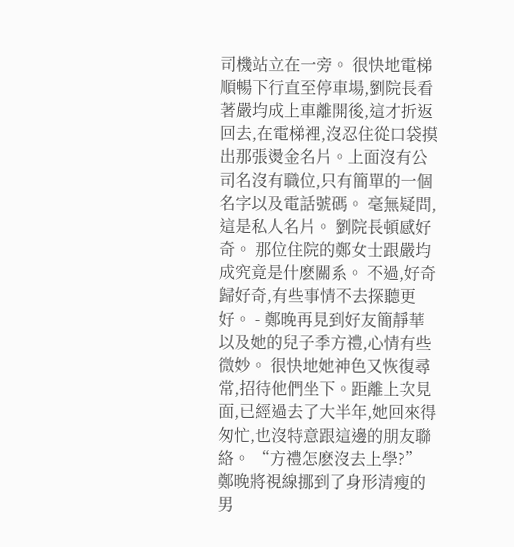司機站立在一旁。 很快地電梯順暢下行直至停車場,劉院長看著嚴均成上車離開後,這才折返回去,在電梯裡,沒忍住從口袋摸出那張燙金名片。上面沒有公司名沒有職位,只有簡單的一個名字以及電話號碼。 毫無疑問,這是私人名片。 劉院長頓感好奇。 那位住院的鄭女士跟嚴均成究竟是什麽關系。 不過,好奇歸好奇,有些事情不去探聽更好。 - 鄭晚再見到好友簡靜華以及她的兒子季方禮,心情有些微妙。 很快地她神色又恢復尋常,招待他們坐下。距離上次見面,已經過去了大半年,她回來得匆忙,也沒特意跟這邊的朋友聯絡。 “方禮怎麽沒去上學?” 鄭晚將視線挪到了身形清瘦的男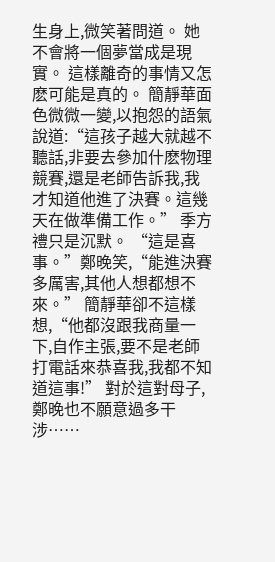生身上,微笑著問道。 她不會將一個夢當成是現實。 這樣離奇的事情又怎麽可能是真的。 簡靜華面色微微一變,以抱怨的語氣說道:“這孩子越大就越不聽話,非要去參加什麽物理競賽,還是老師告訴我,我才知道他進了決賽。這幾天在做準備工作。” 季方禮只是沉默。 “這是喜事。”鄭晚笑,“能進決賽多厲害,其他人想都想不來。” 簡靜華卻不這樣想,“他都沒跟我商量一下,自作主張,要不是老師打電話來恭喜我,我都不知道這事!” 對於這對母子,鄭晚也不願意過多干涉……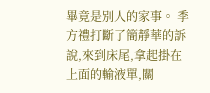畢竟是別人的家事。 季方禮打斷了簡靜華的訴說,來到床尾,拿起掛在上面的輸液單,關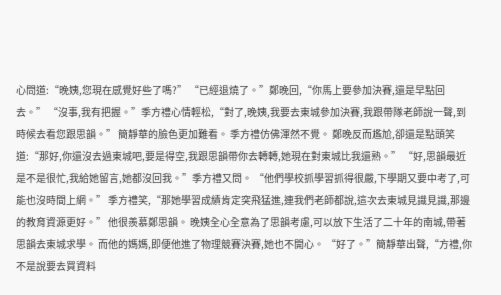心問道:“晚姨,您現在感覺好些了嗎?” “已經退燒了。”鄭晚回,“你馬上要參加決賽,還是早點回去。” “沒事,我有把握。”季方禮心情輕松,“對了,晚姨,我要去東城參加決賽,我跟帶隊老師說一聲,到時候去看您跟思韻。” 簡靜華的臉色更加難看。 季方禮仿佛渾然不覺。 鄭晚反而尷尬,卻還是點頭笑道:“那好,你還沒去過東城吧,要是得空,我跟思韻帶你去轉轉,她現在對東城比我還熟。” “好,思韻最近是不是很忙,我給她留言,她都沒回我。”季方禮又問。 “他們學校抓學習抓得很嚴,下學期又要中考了,可能也沒時間上網。” 季方禮笑,“那她學習成績肯定突飛猛進,連我們老師都說,這次去東城見識見識,那邊的教育資源更好。” 他很羨慕鄭思韻。 晚姨全心全意為了思韻考慮,可以放下生活了二十年的南城,帶著思韻去東城求學。 而他的媽媽,即便他進了物理競賽決賽,她也不開心。 “好了。”簡靜華出聲,“方禮,你不是說要去買資料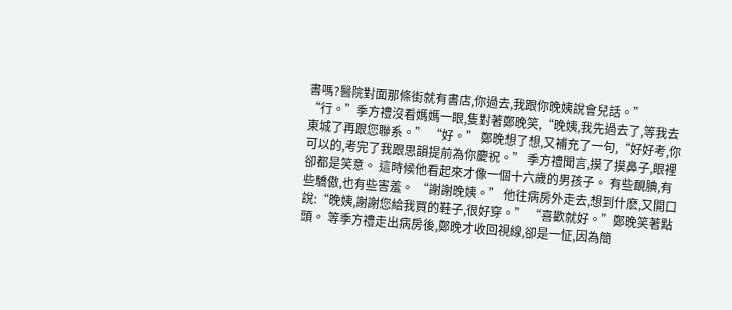書嗎?醫院對面那條街就有書店,你過去,我跟你晚姨說會兒話。” “行。”季方禮沒看媽媽一眼,隻對著鄭晚笑,“晚姨,我先過去了,等我去東城了再跟您聯系。” “好。” 鄭晚想了想,又補充了一句,“好好考,你可以的,考完了我跟思韻提前為你慶祝。” 季方禮聞言,摸了摸鼻子,眼裡卻都是笑意。 這時候他看起來才像一個十六歲的男孩子。 有些靦腆,有些驕傲,也有些害羞。 “謝謝晚姨。” 他往病房外走去,想到什麽,又開口說:“晚姨,謝謝您給我買的鞋子,很好穿。” “喜歡就好。”鄭晚笑著點頭。 等季方禮走出病房後,鄭晚才收回視線,卻是一怔,因為簡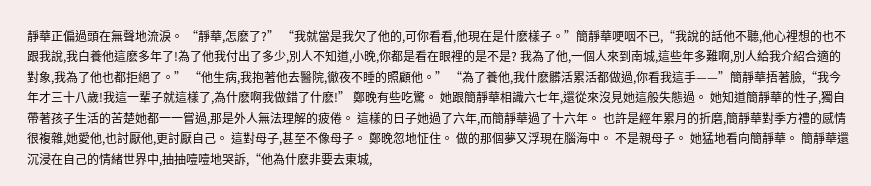靜華正偏過頭在無聲地流淚。 “靜華,怎麽了?” “我就當是我欠了他的,可你看看,他現在是什麽樣子。”簡靜華哽咽不已,“我說的話他不聽,他心裡想的也不跟我說,我白養他這麽多年了!為了他我付出了多少,別人不知道,小晚,你都是看在眼裡的是不是? 我為了他,一個人來到南城,這些年多難啊,別人給我介紹合適的對象,我為了他也都拒絕了。” “他生病,我抱著他去醫院,徹夜不睡的照顧他。” “為了養他,我什麽髒活累活都做過,你看我這手——”簡靜華捂著臉,“我今年才三十八歲!我這一輩子就這樣了,為什麽啊我做錯了什麽!” 鄭晚有些吃驚。 她跟簡靜華相識六七年,還從來沒見她這般失態過。 她知道簡靜華的性子,獨自帶著孩子生活的苦楚她都一一嘗過,那是外人無法理解的疲倦。 這樣的日子她過了六年,而簡靜華過了十六年。 也許是經年累月的折磨,簡靜華對季方禮的感情很複雜,她愛他,也討厭他,更討厭自己。 這對母子,甚至不像母子。 鄭晚忽地怔住。 做的那個夢又浮現在腦海中。 不是親母子。 她猛地看向簡靜華。 簡靜華還沉浸在自己的情緒世界中,抽抽噎噎地哭訴,“他為什麽非要去東城,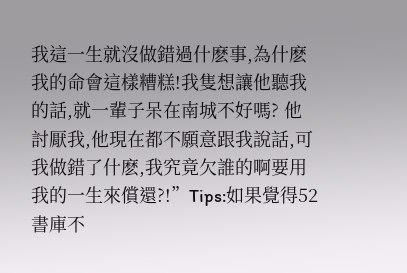我這一生就沒做錯過什麽事,為什麽我的命會這樣糟糕!我隻想讓他聽我的話,就一輩子呆在南城不好嗎? 他討厭我,他現在都不願意跟我說話,可我做錯了什麽,我究竟欠誰的啊要用我的一生來償還?!”Tips:如果覺得52書庫不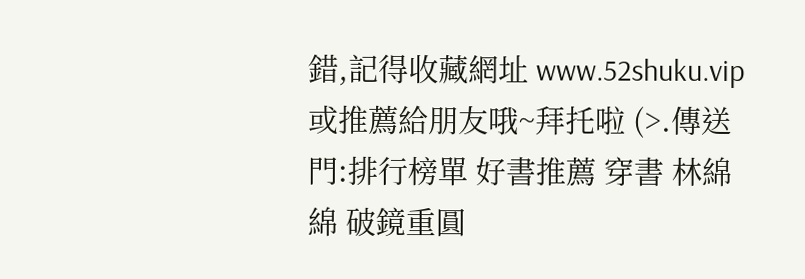錯,記得收藏網址 www.52shuku.vip 或推薦給朋友哦~拜托啦 (>.傳送門:排行榜單 好書推薦 穿書 林綿綿 破鏡重圓